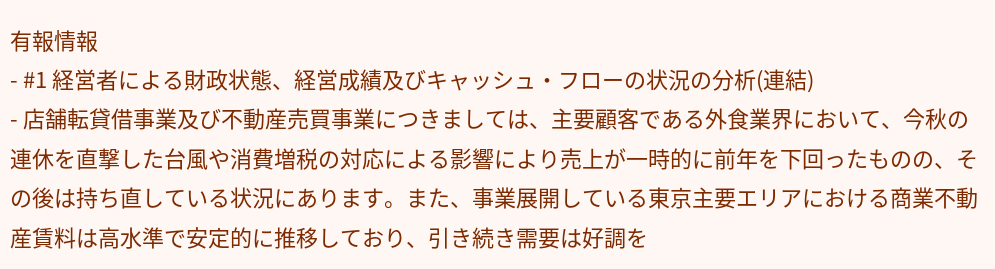有報情報
- #1 経営者による財政状態、経営成績及びキャッシュ・フローの状況の分析(連結)
- 店舗転貸借事業及び不動産売買事業につきましては、主要顧客である外食業界において、今秋の連休を直撃した台風や消費増税の対応による影響により売上が一時的に前年を下回ったものの、その後は持ち直している状況にあります。また、事業展開している東京主要エリアにおける商業不動産賃料は高水準で安定的に推移しており、引き続き需要は好調を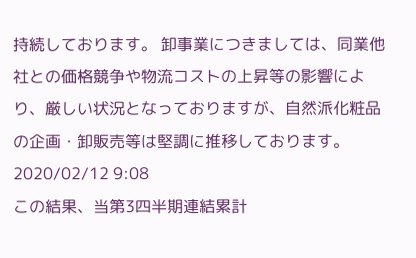持続しております。 卸事業につきましては、同業他社との価格競争や物流コストの上昇等の影響により、厳しい状況となっておりますが、自然派化粧品の企画・卸販売等は堅調に推移しております。2020/02/12 9:08
この結果、当第3四半期連結累計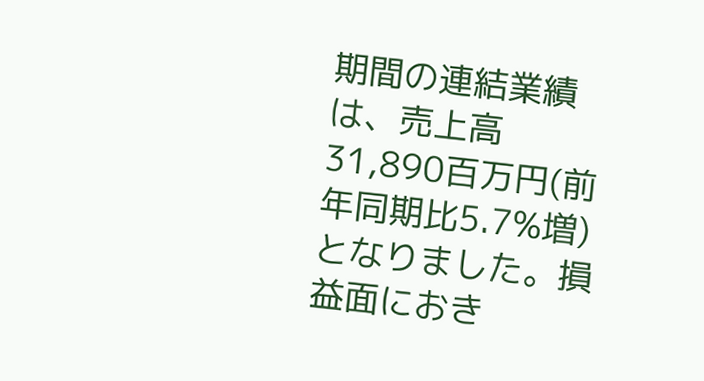期間の連結業績は、売上高31,890百万円(前年同期比5.7%増)となりました。損益面におき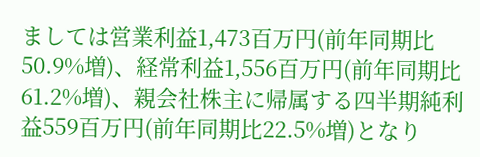ましては営業利益1,473百万円(前年同期比50.9%増)、経常利益1,556百万円(前年同期比61.2%増)、親会社株主に帰属する四半期純利益559百万円(前年同期比22.5%増)となり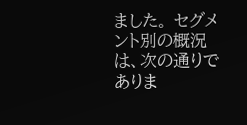ました。 セグメント別の概況は、次の通りでありま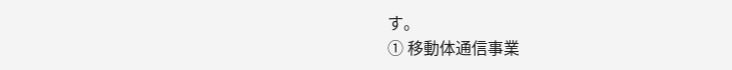す。
① 移動体通信事業